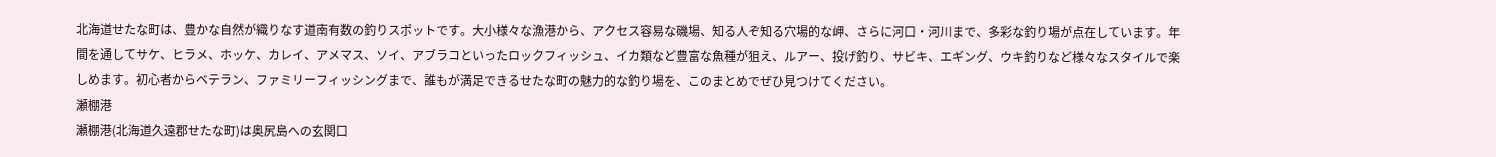北海道せたな町は、豊かな自然が織りなす道南有数の釣りスポットです。大小様々な漁港から、アクセス容易な磯場、知る人ぞ知る穴場的な岬、さらに河口・河川まで、多彩な釣り場が点在しています。年間を通してサケ、ヒラメ、ホッケ、カレイ、アメマス、ソイ、アブラコといったロックフィッシュ、イカ類など豊富な魚種が狙え、ルアー、投げ釣り、サビキ、エギング、ウキ釣りなど様々なスタイルで楽しめます。初心者からベテラン、ファミリーフィッシングまで、誰もが満足できるせたな町の魅力的な釣り場を、このまとめでぜひ見つけてください。
瀬棚港
瀬棚港(北海道久遠郡せたな町)は奥尻島への玄関口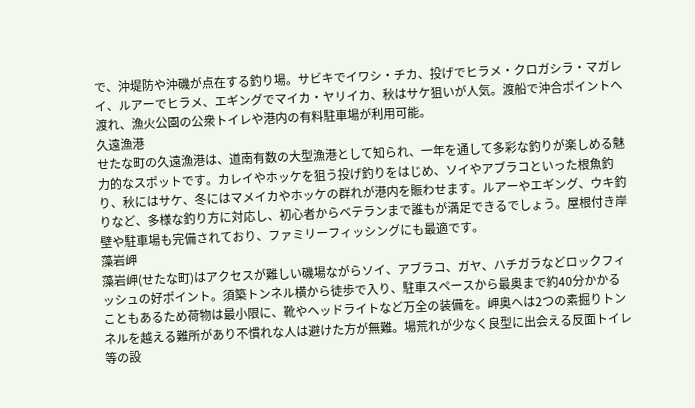で、沖堤防や沖磯が点在する釣り場。サビキでイワシ・チカ、投げでヒラメ・クロガシラ・マガレイ、ルアーでヒラメ、エギングでマイカ・ヤリイカ、秋はサケ狙いが人気。渡船で沖合ポイントへ渡れ、漁火公園の公衆トイレや港内の有料駐車場が利用可能。
久遠漁港
せたな町の久遠漁港は、道南有数の大型漁港として知られ、一年を通して多彩な釣りが楽しめる魅力的なスポットです。カレイやホッケを狙う投げ釣りをはじめ、ソイやアブラコといった根魚釣り、秋にはサケ、冬にはマメイカやホッケの群れが港内を賑わせます。ルアーやエギング、ウキ釣りなど、多様な釣り方に対応し、初心者からベテランまで誰もが満足できるでしょう。屋根付き岸壁や駐車場も完備されており、ファミリーフィッシングにも最適です。
藻岩岬
藻岩岬(せたな町)はアクセスが難しい磯場ながらソイ、アブラコ、ガヤ、ハチガラなどロックフィッシュの好ポイント。須築トンネル横から徒歩で入り、駐車スペースから最奥まで約40分かかることもあるため荷物は最小限に、靴やヘッドライトなど万全の装備を。岬奥へは2つの素掘りトンネルを越える難所があり不慣れな人は避けた方が無難。場荒れが少なく良型に出会える反面トイレ等の設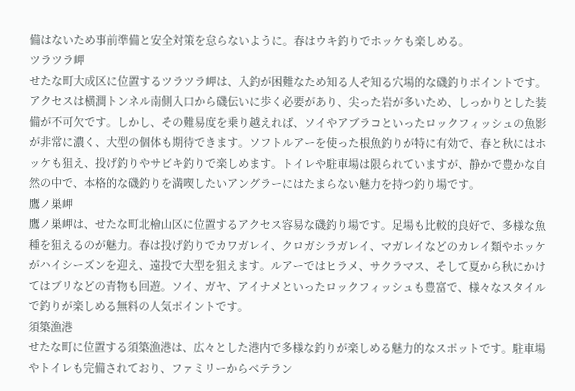備はないため事前準備と安全対策を怠らないように。春はウキ釣りでホッケも楽しめる。
ツラツラ岬
せたな町大成区に位置するツラツラ岬は、入釣が困難なため知る人ぞ知る穴場的な磯釣りポイントです。アクセスは横澗トンネル南側入口から磯伝いに歩く必要があり、尖った岩が多いため、しっかりとした装備が不可欠です。しかし、その難易度を乗り越えれば、ソイやアブラコといったロックフィッシュの魚影が非常に濃く、大型の個体も期待できます。ソフトルアーを使った根魚釣りが特に有効で、春と秋にはホッケも狙え、投げ釣りやサビキ釣りで楽しめます。トイレや駐車場は限られていますが、静かで豊かな自然の中で、本格的な磯釣りを満喫したいアングラーにはたまらない魅力を持つ釣り場です。
鷹ノ巣岬
鷹ノ巣岬は、せたな町北檜山区に位置するアクセス容易な磯釣り場です。足場も比較的良好で、多様な魚種を狙えるのが魅力。春は投げ釣りでカワガレイ、クロガシラガレイ、マガレイなどのカレイ類やホッケがハイシーズンを迎え、遠投で大型を狙えます。ルアーではヒラメ、サクラマス、そして夏から秋にかけてはブリなどの青物も回遊。ソイ、ガヤ、アイナメといったロックフィッシュも豊富で、様々なスタイルで釣りが楽しめる無料の人気ポイントです。
須築漁港
せたな町に位置する須築漁港は、広々とした港内で多様な釣りが楽しめる魅力的なスポットです。駐車場やトイレも完備されており、ファミリーからベテラン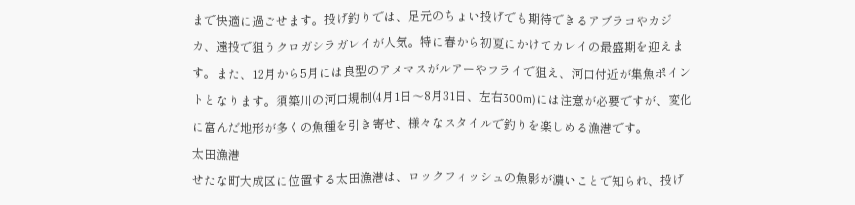まで快適に過ごせます。投げ釣りでは、足元のちょい投げでも期待できるアブラコやカジカ、遠投で狙うクロガシラガレイが人気。特に春から初夏にかけてカレイの最盛期を迎えます。また、12月から5月には良型のアメマスがルアーやフライで狙え、河口付近が集魚ポイントとなります。須築川の河口規制(4月1日〜8月31日、左右300m)には注意が必要ですが、変化に富んだ地形が多くの魚種を引き寄せ、様々なスタイルで釣りを楽しめる漁港です。
太田漁港
せたな町大成区に位置する太田漁港は、ロックフィッシュの魚影が濃いことで知られ、投げ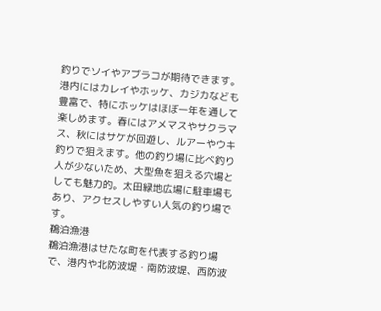釣りでソイやアブラコが期待できます。港内にはカレイやホッケ、カジカなども豊富で、特にホッケはほぼ一年を通して楽しめます。春にはアメマスやサクラマス、秋にはサケが回遊し、ルアーやウキ釣りで狙えます。他の釣り場に比べ釣り人が少ないため、大型魚を狙える穴場としても魅力的。太田緑地広場に駐車場もあり、アクセスしやすい人気の釣り場です。
鵜泊漁港
鵜泊漁港はせたな町を代表する釣り場で、港内や北防波堤・南防波堤、西防波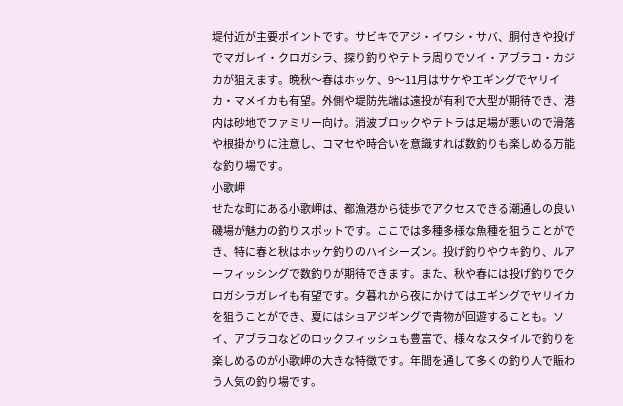堤付近が主要ポイントです。サビキでアジ・イワシ・サバ、胴付きや投げでマガレイ・クロガシラ、探り釣りやテトラ周りでソイ・アブラコ・カジカが狙えます。晩秋〜春はホッケ、9〜11月はサケやエギングでヤリイカ・マメイカも有望。外側や堤防先端は遠投が有利で大型が期待でき、港内は砂地でファミリー向け。消波ブロックやテトラは足場が悪いので滑落や根掛かりに注意し、コマセや時合いを意識すれば数釣りも楽しめる万能な釣り場です。
小歌岬
せたな町にある小歌岬は、都漁港から徒歩でアクセスできる潮通しの良い磯場が魅力の釣りスポットです。ここでは多種多様な魚種を狙うことができ、特に春と秋はホッケ釣りのハイシーズン。投げ釣りやウキ釣り、ルアーフィッシングで数釣りが期待できます。また、秋や春には投げ釣りでクロガシラガレイも有望です。夕暮れから夜にかけてはエギングでヤリイカを狙うことができ、夏にはショアジギングで青物が回遊することも。ソイ、アブラコなどのロックフィッシュも豊富で、様々なスタイルで釣りを楽しめるのが小歌岬の大きな特徴です。年間を通して多くの釣り人で賑わう人気の釣り場です。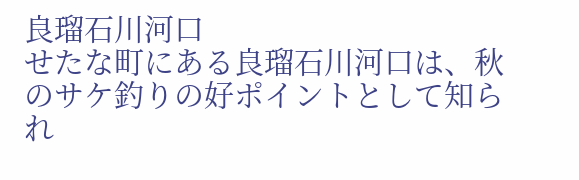良瑠石川河口
せたな町にある良瑠石川河口は、秋のサケ釣りの好ポイントとして知られ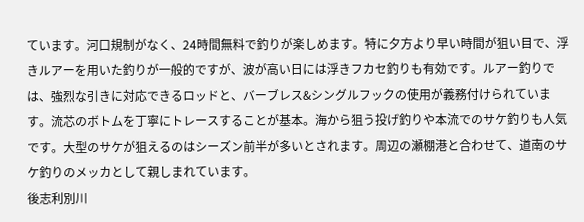ています。河口規制がなく、24時間無料で釣りが楽しめます。特に夕方より早い時間が狙い目で、浮きルアーを用いた釣りが一般的ですが、波が高い日には浮きフカセ釣りも有効です。ルアー釣りでは、強烈な引きに対応できるロッドと、バーブレス&シングルフックの使用が義務付けられています。流芯のボトムを丁寧にトレースすることが基本。海から狙う投げ釣りや本流でのサケ釣りも人気です。大型のサケが狙えるのはシーズン前半が多いとされます。周辺の瀬棚港と合わせて、道南のサケ釣りのメッカとして親しまれています。
後志利別川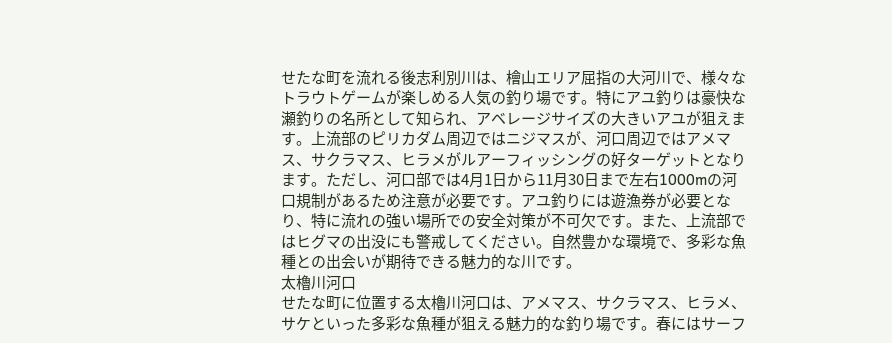せたな町を流れる後志利別川は、檜山エリア屈指の大河川で、様々なトラウトゲームが楽しめる人気の釣り場です。特にアユ釣りは豪快な瀬釣りの名所として知られ、アベレージサイズの大きいアユが狙えます。上流部のピリカダム周辺ではニジマスが、河口周辺ではアメマス、サクラマス、ヒラメがルアーフィッシングの好ターゲットとなります。ただし、河口部では4月1日から11月30日まで左右1000mの河口規制があるため注意が必要です。アユ釣りには遊漁券が必要となり、特に流れの強い場所での安全対策が不可欠です。また、上流部ではヒグマの出没にも警戒してください。自然豊かな環境で、多彩な魚種との出会いが期待できる魅力的な川です。
太櫓川河口
せたな町に位置する太櫓川河口は、アメマス、サクラマス、ヒラメ、サケといった多彩な魚種が狙える魅力的な釣り場です。春にはサーフ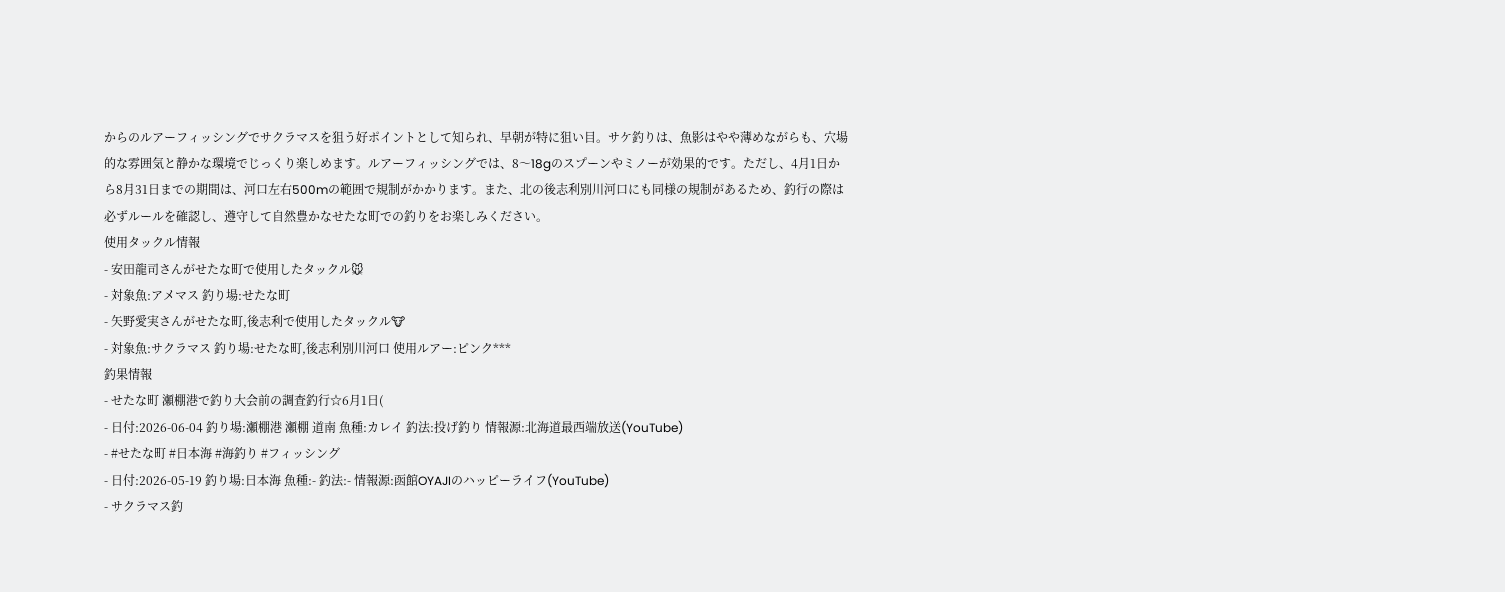からのルアーフィッシングでサクラマスを狙う好ポイントとして知られ、早朝が特に狙い目。サケ釣りは、魚影はやや薄めながらも、穴場的な雰囲気と静かな環境でじっくり楽しめます。ルアーフィッシングでは、8〜18gのスプーンやミノーが効果的です。ただし、4月1日から8月31日までの期間は、河口左右500mの範囲で規制がかかります。また、北の後志利別川河口にも同様の規制があるため、釣行の際は必ずルールを確認し、遵守して自然豊かなせたな町での釣りをお楽しみください。
使用タックル情報
- 安田龍司さんがせたな町で使用したタックル🐭
- 対象魚:アメマス 釣り場:せたな町
- 矢野愛実さんがせたな町,後志利で使用したタックル🐮
- 対象魚:サクラマス 釣り場:せたな町,後志利別川河口 使用ルアー:ピンク***
釣果情報
- せたな町 瀬棚港で釣り大会前の調査釣行☆6月1日(
- 日付:2026-06-04 釣り場:瀬棚港 瀬棚 道南 魚種:カレイ 釣法:投げ釣り 情報源:北海道最西端放送(YouTube)
- #せたな町 #日本海 #海釣り #フィッシング
- 日付:2026-05-19 釣り場:日本海 魚種:- 釣法:- 情報源:函館OYAJIのハッピーライフ(YouTube)
- サクラマス釣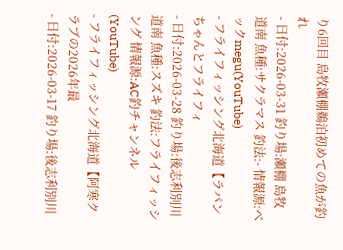り6回目 島牧瀬棚鵜泊初めての魚が釣れ
- 日付:2026-03-31 釣り場:瀬棚 島牧 道南 魚種:サクラマス 釣法:- 情報源:ベックmegu(YouTube)
- フライフィッシング北海道【ラパンちゃんとフライフィ
- 日付:2026-03-28 釣り場:後志利別川 道南 魚種:スズキ 釣法:フライフィッシング 情報源:AC釣チャンネル(YouTube)
- フライフィッシング北海道【阿寒クラブの2026年最
- 日付:2026-03-17 釣り場:後志利別川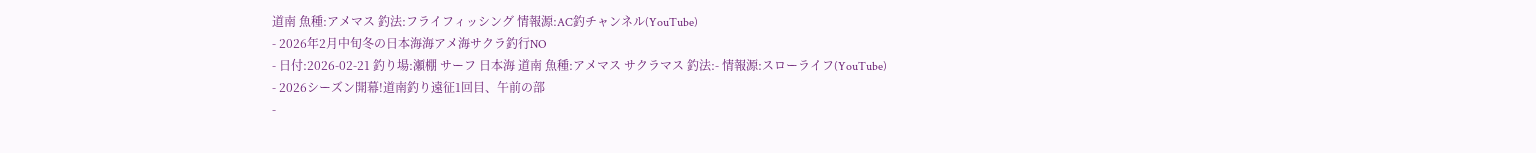道南 魚種:アメマス 釣法:フライフィッシング 情報源:AC釣チャンネル(YouTube)
- 2026年2月中旬冬の日本海海アメ海サクラ釣行NO
- 日付:2026-02-21 釣り場:瀬棚 サーフ 日本海 道南 魚種:アメマス サクラマス 釣法:- 情報源:スローライフ(YouTube)
- 2026シーズン開幕!道南釣り遠征1回目、午前の部
-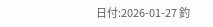日付:2026-01-27 釣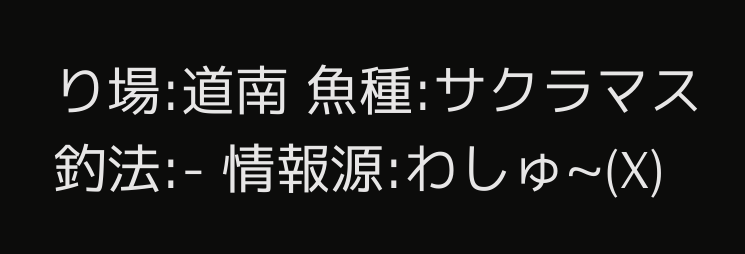り場:道南 魚種:サクラマス 釣法:- 情報源:わしゅ~(X)